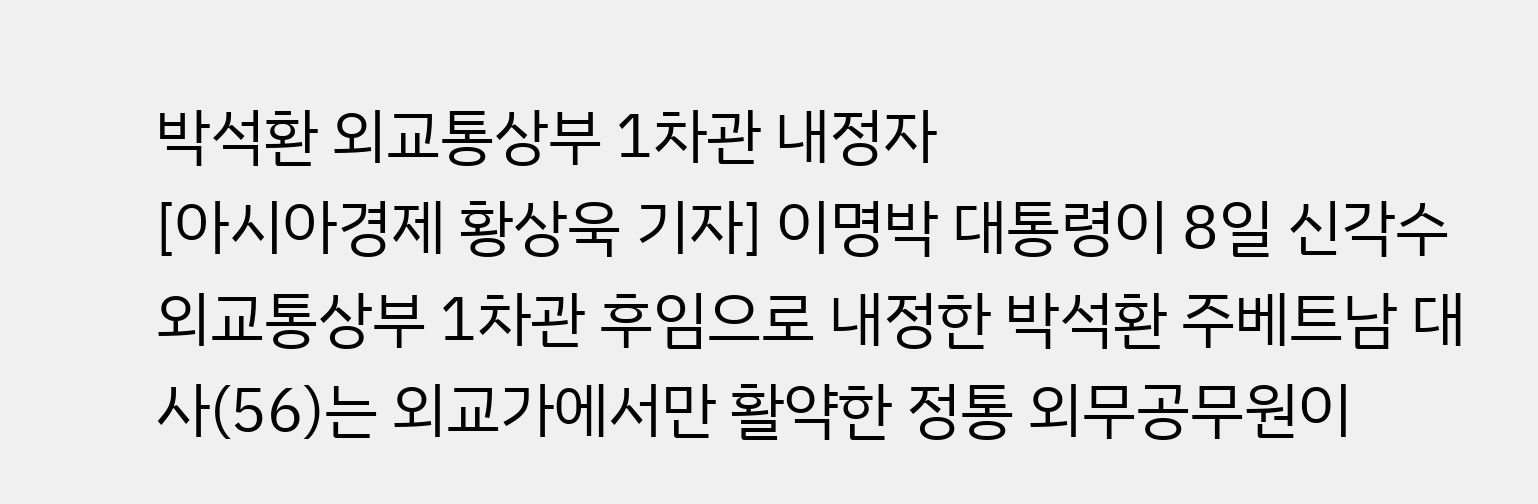박석환 외교통상부 1차관 내정자
[아시아경제 황상욱 기자] 이명박 대통령이 8일 신각수 외교통상부 1차관 후임으로 내정한 박석환 주베트남 대사(56)는 외교가에서만 활약한 정통 외무공무원이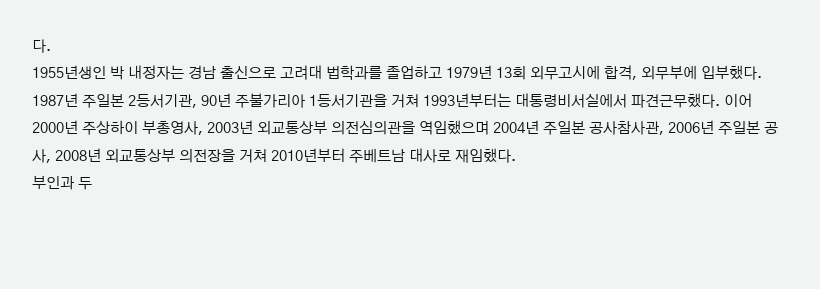다.
1955년생인 박 내정자는 경남 출신으로 고려대 법학과를 졸업하고 1979년 13회 외무고시에 합격, 외무부에 입부했다.
1987년 주일본 2등서기관, 90년 주불가리아 1등서기관을 거쳐 1993년부터는 대통령비서실에서 파견근무했다. 이어 2000년 주상하이 부총영사, 2003년 외교통상부 의전심의관을 역임했으며 2004년 주일본 공사참사관, 2006년 주일본 공사, 2008년 외교통상부 의전장을 거쳐 2010년부터 주베트남 대사로 재임했다.
부인과 두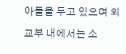아들을 두고 있으며 외교부 내에서는 소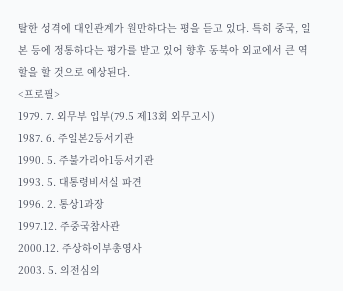탈한 성격에 대인관계가 원만하다는 평을 듣고 있다. 특히 중국, 일본 등에 정통하다는 평가를 받고 있어 향후 동북아 외교에서 큰 역할을 할 것으로 예상된다.
<프로필>
1979. 7. 외무부 입부(79.5 제13회 외무고시)
1987. 6. 주일본2등서기관
1990. 5. 주불가리아1등서기관
1993. 5. 대통령비서실 파견
1996. 2. 통상1과장
1997.12. 주중국참사관
2000.12. 주상하이부총영사
2003. 5. 의전심의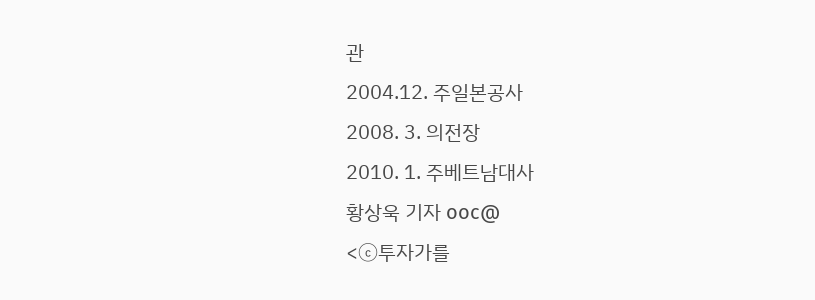관
2004.12. 주일본공사
2008. 3. 의전장
2010. 1. 주베트남대사
황상욱 기자 ooc@
<ⓒ투자가를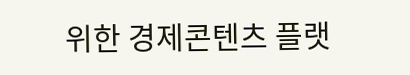위한 경제콘텐츠 플랫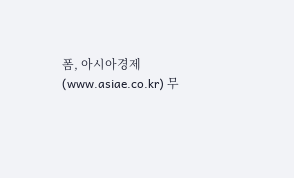폼, 아시아경제(www.asiae.co.kr) 무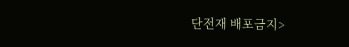단전재 배포금지>